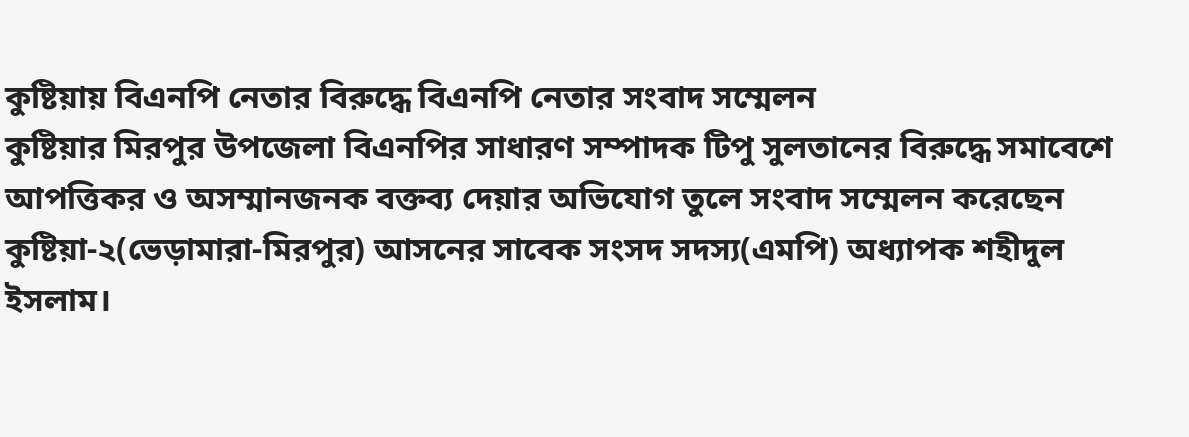কুষ্টিয়ায় বিএনপি নেতার বিরুদ্ধে বিএনপি নেতার সংবাদ সম্মেলন
কুষ্টিয়ার মিরপুর উপজেলা বিএনপির সাধারণ সম্পাদক টিপু সুলতানের বিরুদ্ধে সমাবেশে আপত্তিকর ও অসম্মানজনক বক্তব্য দেয়ার অভিযোগ তুলে সংবাদ সম্মেলন করেছেন কুষ্টিয়া-২(ভেড়ামারা-মিরপুর) আসনের সাবেক সংসদ সদস্য(এমপি) অধ্যাপক শহীদুল ইসলাম।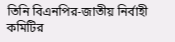তিনি বিএনপির-জাতীয় নির্বাহী কমিটির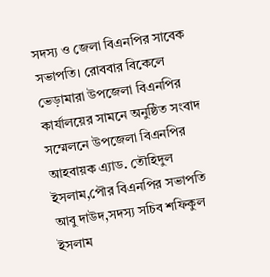সদস্য ও জেলা বিএনপির সাবেক সভাপতি। রোববার বিকেলে ভেড়ামারা উপজেলা বিএনপির কার্যালয়ের সামনে অনুষ্ঠিত সংবাদ সম্মেলনে উপজেলা বিএনপির আহবায়ক এ্যাড. তৌহিদুল ইসলাম,পৌর বিএনপির সভাপতি আবু দাউদ,সদস্য সচিব শফিকুল ইসলাম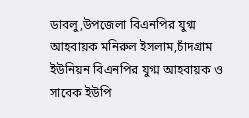ডাবলু,উপজেলা বিএনপির যুগ্ম আহবায়ক মনিরুল ইসলাম,চাঁদগ্রাম ইউনিয়ন বিএনপির যুগ্ম আহবায়ক ও সাবেক ইউপি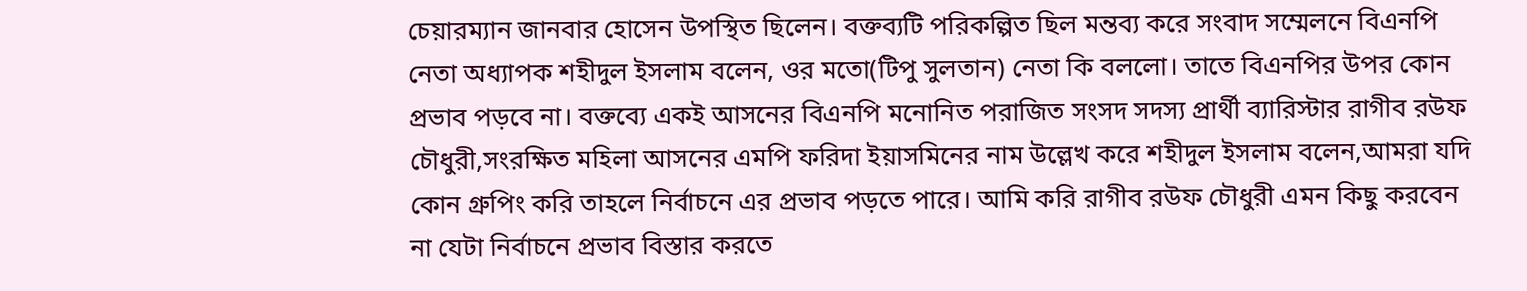চেয়ারম্যান জানবার হোসেন উপস্থিত ছিলেন। বক্তব্যটি পরিকল্পিত ছিল মন্তব্য করে সংবাদ সম্মেলনে বিএনপি নেতা অধ্যাপক শহীদুল ইসলাম বলেন, ওর মতো(টিপু সুলতান) নেতা কি বললো। তাতে বিএনপির উপর কোন প্রভাব পড়বে না। বক্তব্যে একই আসনের বিএনপি মনোনিত পরাজিত সংসদ সদস্য প্রার্থী ব্যারিস্টার রাগীব রউফ চৌধুরী,সংরক্ষিত মহিলা আসনের এমপি ফরিদা ইয়াসমিনের নাম উল্লেখ করে শহীদুল ইসলাম বলেন,আমরা যদি কোন গ্রুপিং করি তাহলে নির্বাচনে এর প্রভাব পড়তে পারে। আমি করি রাগীব রউফ চৌধুরী এমন কিছু করবেন না যেটা নির্বাচনে প্রভাব বিস্তার করতে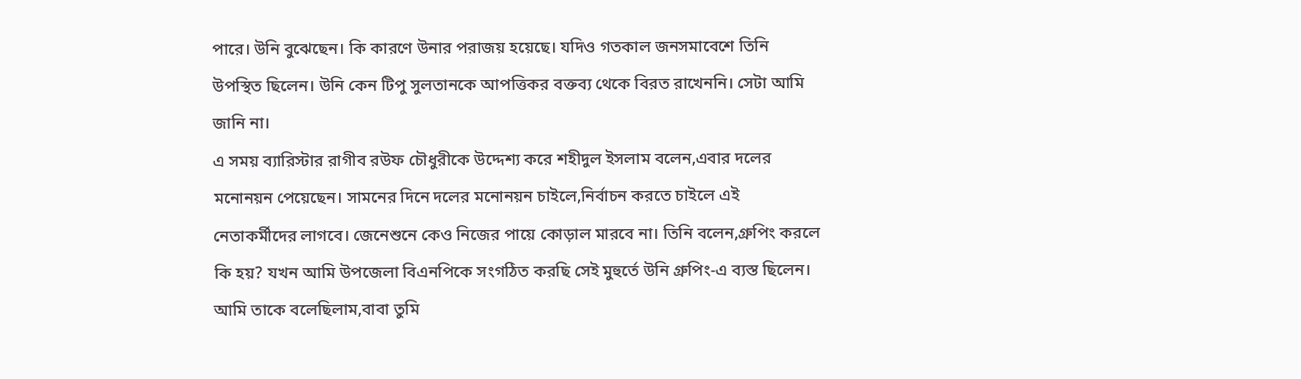পারে। উনি বুঝেছেন। কি কারণে উনার পরাজয় হয়েছে। যদিও গতকাল জনসমাবেশে তিনি উপস্থিত ছিলেন। উনি কেন টিপু সুলতানকে আপত্তিকর বক্তব্য থেকে বিরত রাখেননি। সেটা আমি জানি না।
এ সময় ব্যারিস্টার রাগীব রউফ চৌধুরীকে উদ্দেশ্য করে শহীদুল ইসলাম বলেন,এবার দলের মনোনয়ন পেয়েছেন। সামনের দিনে দলের মনোনয়ন চাইলে,নির্বাচন করতে চাইলে এই নেতাকর্মীদের লাগবে। জেনেশুনে কেও নিজের পায়ে কোড়াল মারবে না। তিনি বলেন,গ্রুপিং করলে কি হয়? যখন আমি উপজেলা বিএনপিকে সংগঠিত করছি সেই মুহুর্তে উনি গ্রুপিং-এ ব্যস্ত ছিলেন। আমি তাকে বলেছিলাম,বাবা তুমি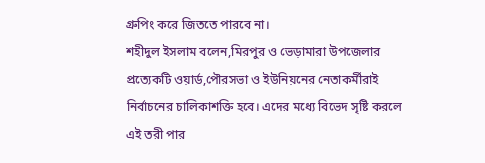গ্রুপিং করে জিততে পারবে না।
শহীদুল ইসলাম বলেন,মিরপুর ও ভেড়ামারা উপজেলার প্রত্যেকটি ওয়ার্ড,পৌরসভা ও ইউনিয়নের নেতাকর্মীরাই নির্বাচনের চালিকাশক্তি হবে। এদের মধ্যে বিভেদ সৃষ্টি করলে এই তরী পার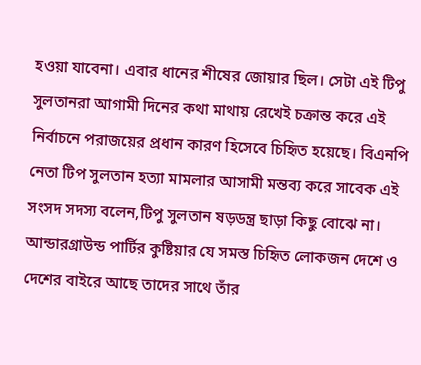হওয়া যাবেনা। এবার ধানের শীষের জোয়ার ছিল। সেটা এই টিপু সুলতানরা আগামী দিনের কথা মাথায় রেখেই চক্রান্ত করে এই নির্বাচনে পরাজয়ের প্রধান কারণ হিসেবে চিহিৃত হয়েছে। বিএনপি নেতা টিপ সুলতান হত্যা মামলার আসামী মন্তব্য করে সাবেক এই সংসদ সদস্য বলেন,টিপু সুলতান ষড়ডন্ত্র ছাড়া কিছু বোঝে না। আন্ডারগ্রাউন্ড পার্টির কুষ্টিয়ার যে সমস্ত চিহিৃত লোকজন দেশে ও দেশের বাইরে আছে তাদের সাথে তাঁর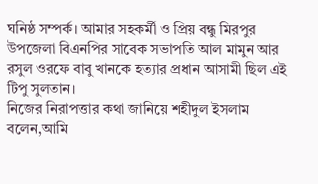ঘনিষ্ঠ সম্পর্ক। আমার সহকর্মী ও প্রিয় বন্ধু মিরপুর উপজেলা বিএনপির সাবেক সভাপতি আল মামুন আর রসুল ওরফে বাবু খানকে হত্যার প্রধান আসামী ছিল এই টিপু সুলতান।
নিজের নিরাপত্তার কথা জানিয়ে শহীদুল ইসলাম বলেন,আমি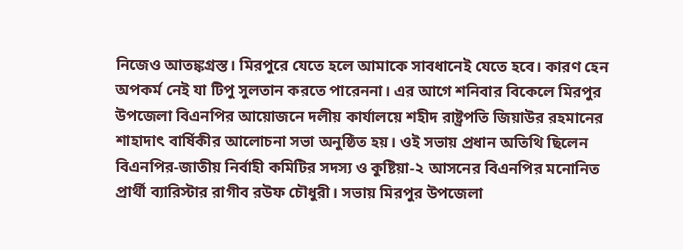নিজেও আতঙ্কগ্রস্ত। মিরপুরে যেতে হলে আমাকে সাবধানেই যেতে হবে। কারণ হেন অপকর্ম নেই যা টিপু সুলতান করতে পারেননা। এর আগে শনিবার বিকেলে মিরপুর উপজেলা বিএনপির আয়োজনে দলীয় কার্যালয়ে শহীদ রাষ্ট্রপতি জিয়াউর রহমানের শাহাদাৎ বার্ষিকীর আলোচনা সভা অনুষ্ঠিত হয়। ওই সভায় প্রধান অতিথি ছিলেন বিএনপির-জাতীয় নির্বাহী কমিটির সদস্য ও কুষ্টিয়া-২ আসনের বিএনপির মনোনিত প্রার্থী ব্যারিস্টার রাগীব রউফ চৌধুরী। সভায় মিরপুর উপজেলা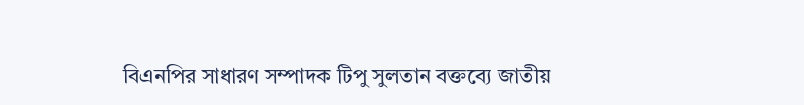বিএনপির সাধারণ সম্পাদক টিপু সুলতান বক্তব্যে জাতীয়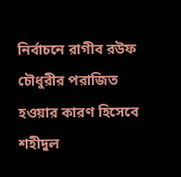নির্বাচনে রাগীব রউফ চৌধুরীর পরাজিত হওয়ার কারণ হিসেবে শহীদুল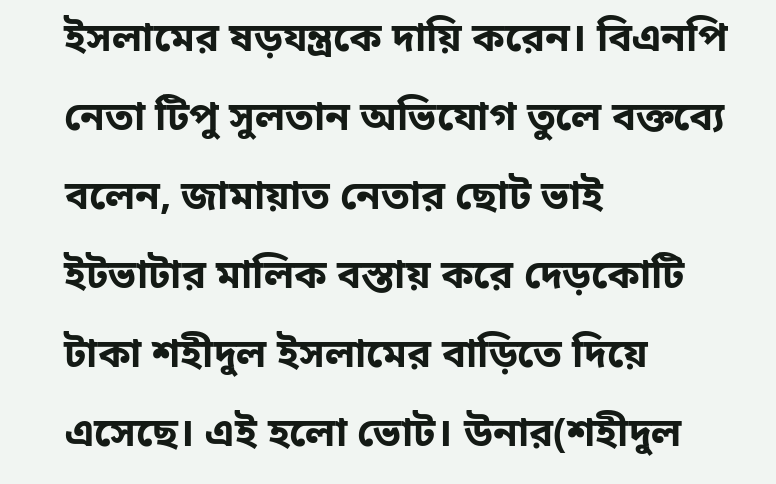ইসলামের ষড়যন্ত্রকে দায়ি করেন। বিএনপি নেতা টিপু সুলতান অভিযোগ তুলে বক্তব্যে বলেন, জামায়াত নেতার ছোট ভাই ইটভাটার মালিক বস্তায় করে দেড়কোটি টাকা শহীদুল ইসলামের বাড়িতে দিয়ে এসেছে। এই হলো ভোট। উনার(শহীদুল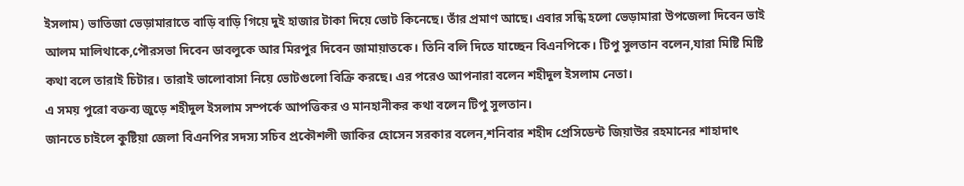ইসলাম) ভাতিজা ভেড়ামারাতে বাড়ি বাড়ি গিয়ে দুই হাজার টাকা দিয়ে ভোট কিনেছে। তাঁর প্রমাণ আছে। এবার সন্ধি হলো ভেড়ামারা উপজেলা দিবেন ভাই আলম মালিথাকে,পৌরসভা দিবেন ডাবলুকে আর মিরপুর দিবেন জামায়াতকে। তিনি বলি দিতে যাচ্ছেন বিএনপিকে। টিপু সুলতান বলেন,যারা মিষ্টি মিষ্টি কথা বলে তারাই চিটার। তারাই ভালোবাসা নিয়ে ভোটগুলো বিক্রি করছে। এর পরেও আপনারা বলেন শহীদুল ইসলাম নেতা।
এ সময় পুরো বক্তব্য জুড়ে শহীদুল ইসলাম সম্পর্কে আপত্তিকর ও মানহানীকর কথা বলেন টিপু সুলতান।
জানতে চাইলে কুষ্টিয়া জেলা বিএনপির সদস্য সচিব প্রকৌশলী জাকির হোসেন সরকার বলেন,শনিবার শহীদ প্রেসিডেন্ট জিয়াউর রহমানের শাহাদাৎ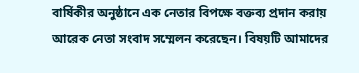বার্ষিকীর অনুষ্ঠানে এক নেতার বিপক্ষে বক্তব্য প্রদান করায় আরেক নেতা সংবাদ সম্মেলন করেছেন। বিষয়টি আমাদের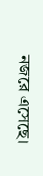নজরে এসেছে।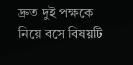দ্রুত দুই পক্ষকে নিয়ে বসে বিষয়টি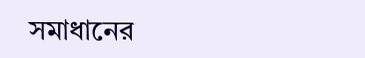সমাধানের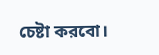চেষ্টা করবো।